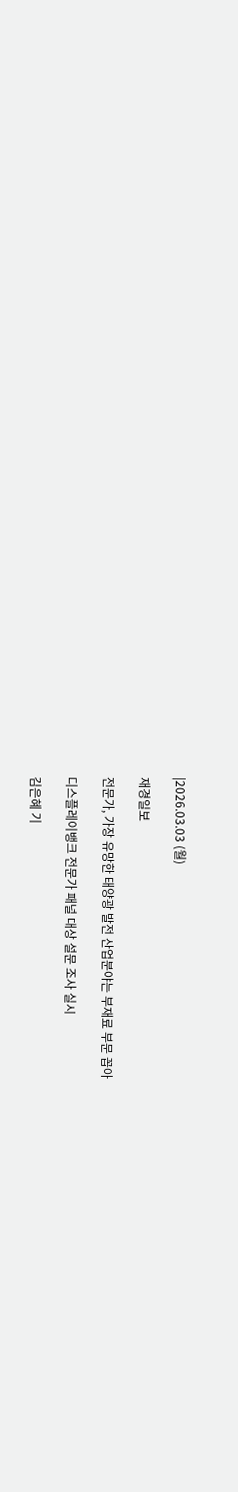|2026.03.03 (월)

재경일보

전문가, 가장 유망한 태양광 발전 산업분야는 부재료 부문 꼽아

디스플레이뱅크 전문가 패널 대상 설문 조사 실시

김은혜 기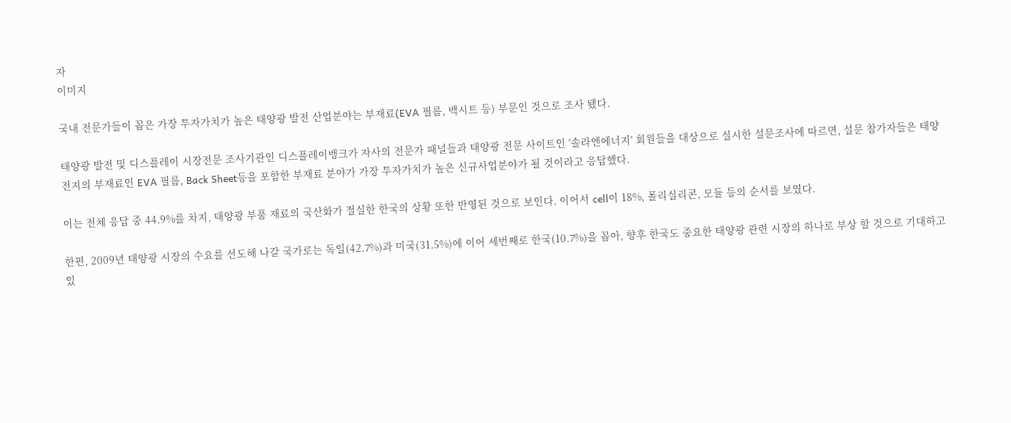자
이미지

국내 전문가들이 꼽은 가장 투자가치가 높은 태양광 발전 산업분야는 부재료(EVA 필름, 백시트 등) 부문인 것으로 조사 됐다.

태양광 발전 및 디스플레이 시장전문 조사기관인 디스플레이뱅크가 자사의 전문가 패널들과 태양광 전문 사이트인 '솔라엔에너지' 회원들을 대상으로 실시한 설문조사에 따르면, 설문 참가자들은 태양전지의 부재료인 EVA 필름, Back Sheet등을 포함한 부재료 분야가 가장 투자가치가 높은 신규사업분야가 될 것이라고 응답했다.

이는 전체 응답 중 44.9%를 차지, 태양광 부품 재료의 국산화가 절실한 한국의 상황 또한 반영된 것으로 보인다. 이어서 cell이 18%, 폴리실리콘, 모듈 등의 순서를 보였다.

한편, 2009년 태양광 시장의 수요를 선도해 나갈 국가로는 독일(42.7%)과 미국(31.5%)에 이어 세번째로 한국(10.7%)을 꼽아, 향후 한국도 중요한 태양광 관련 시장의 하나로 부상 할 것으로 기대하고 있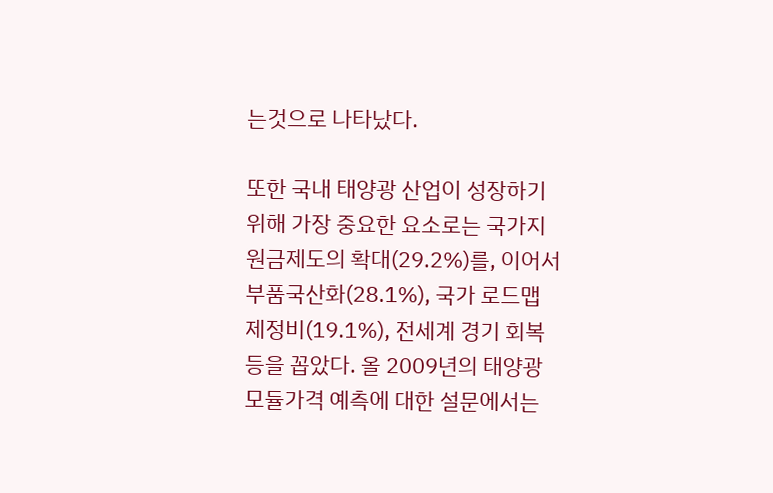는것으로 나타났다.

또한 국내 태양광 산업이 성장하기 위해 가장 중요한 요소로는 국가지원금제도의 확대(29.2%)를, 이어서 부품국산화(28.1%), 국가 로드맵 제정비(19.1%), 전세계 경기 회복등을 꼽았다. 올 2009년의 태양광 모듈가격 예측에 대한 설문에서는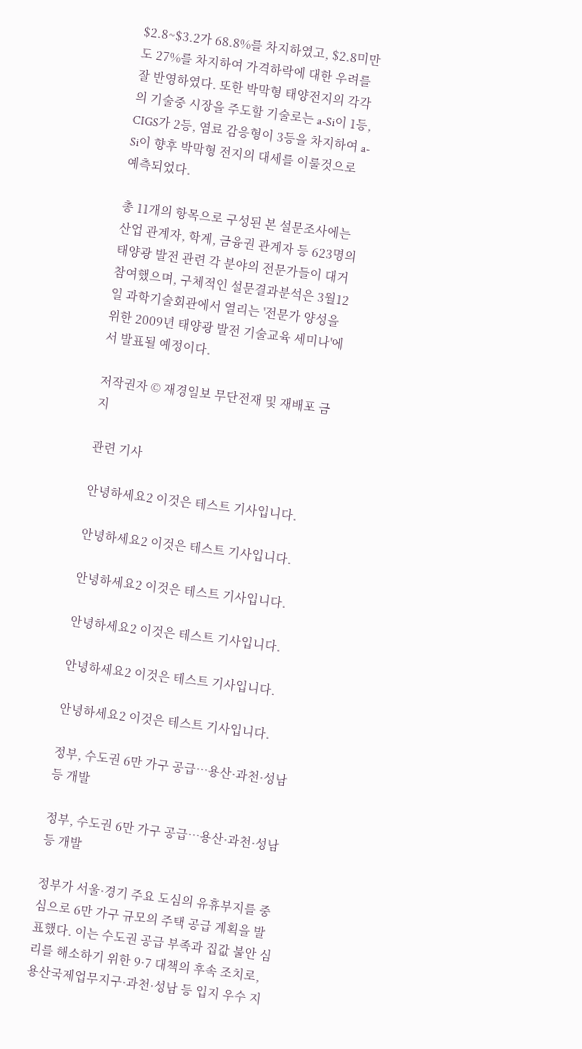$2.8~$3.2가 68.8%를 차지하였고, $2.8미만도 27%를 차지하여 가격하락에 대한 우려를 잘 반영하였다. 또한 박막형 태양전지의 각각의 기술중 시장을 주도할 기술로는 a-Si이 1등, CIGS가 2등, 염료 감응형이 3등을 차지하여 a-Si이 향후 박막형 전지의 대세를 이룰것으로 예측되었다.

총 11개의 항목으로 구성된 본 설문조사에는 산업 관계자, 학계, 금융권 관계자 등 623명의 태양광 발전 관련 각 분야의 전문가들이 대거 참여했으며, 구체적인 설문결과분석은 3월12일 과학기술회관에서 열리는 '전문가 양성을 위한 2009년 태양광 발전 기술교육 세미나'에서 발표될 예정이다.

저작권자 © 재경일보 무단전재 및 재배포 금지

관련 기사

안녕하세요2 이것은 테스트 기사입니다.

안녕하세요2 이것은 테스트 기사입니다.

안녕하세요2 이것은 테스트 기사입니다.

안녕하세요2 이것은 테스트 기사입니다.

안녕하세요2 이것은 테스트 기사입니다.

안녕하세요2 이것은 테스트 기사입니다.

정부, 수도권 6만 가구 공급…용산·과천·성남 등 개발

정부, 수도권 6만 가구 공급…용산·과천·성남 등 개발

정부가 서울·경기 주요 도심의 유휴부지를 중심으로 6만 가구 규모의 주택 공급 계획을 발표했다. 이는 수도권 공급 부족과 집값 불안 심리를 해소하기 위한 9·7 대책의 후속 조치로, 용산국제업무지구·과천·성남 등 입지 우수 지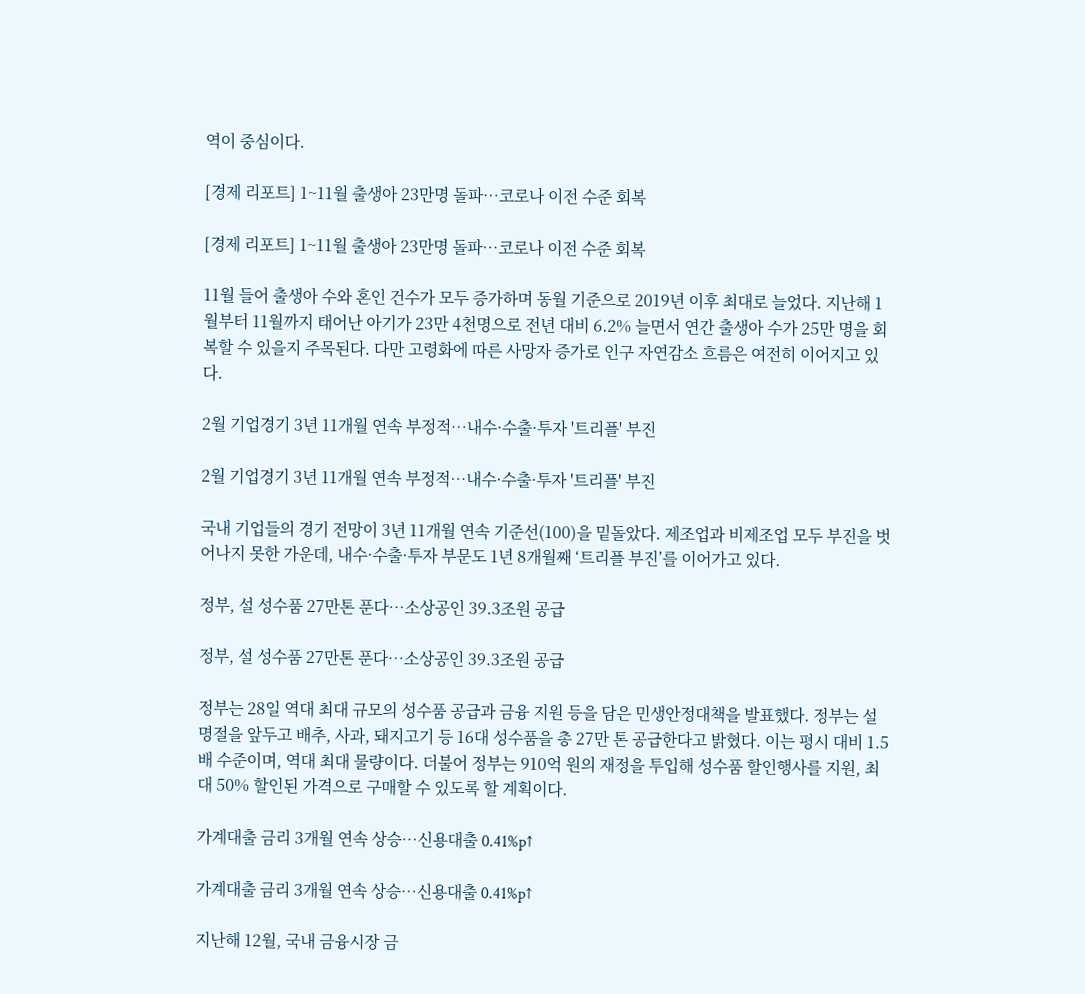역이 중심이다.

[경제 리포트] 1~11월 출생아 23만명 돌파…코로나 이전 수준 회복

[경제 리포트] 1~11월 출생아 23만명 돌파…코로나 이전 수준 회복

11월 들어 출생아 수와 혼인 건수가 모두 증가하며 동월 기준으로 2019년 이후 최대로 늘었다. 지난해 1월부터 11월까지 태어난 아기가 23만 4천명으로 전년 대비 6.2% 늘면서 연간 출생아 수가 25만 명을 회복할 수 있을지 주목된다. 다만 고령화에 따른 사망자 증가로 인구 자연감소 흐름은 여전히 이어지고 있다.

2월 기업경기 3년 11개월 연속 부정적…내수·수출·투자 '트리플' 부진

2월 기업경기 3년 11개월 연속 부정적…내수·수출·투자 '트리플' 부진

국내 기업들의 경기 전망이 3년 11개월 연속 기준선(100)을 밑돌았다. 제조업과 비제조업 모두 부진을 벗어나지 못한 가운데, 내수·수출·투자 부문도 1년 8개월째 ‘트리플 부진’를 이어가고 있다.

정부, 설 성수품 27만톤 푼다…소상공인 39.3조원 공급

정부, 설 성수품 27만톤 푼다…소상공인 39.3조원 공급

정부는 28일 역대 최대 규모의 성수품 공급과 금융 지원 등을 담은 민생안정대책을 발표했다. 정부는 설 명절을 앞두고 배추, 사과, 돼지고기 등 16대 성수품을 총 27만 톤 공급한다고 밝혔다. 이는 평시 대비 1.5배 수준이며, 역대 최대 물량이다. 더불어 정부는 910억 원의 재정을 투입해 성수품 할인행사를 지원, 최대 50% 할인된 가격으로 구매할 수 있도록 할 계획이다.

가계대출 금리 3개월 연속 상승…신용대출 0.41%p↑

가계대출 금리 3개월 연속 상승…신용대출 0.41%p↑

지난해 12월, 국내 금융시장 금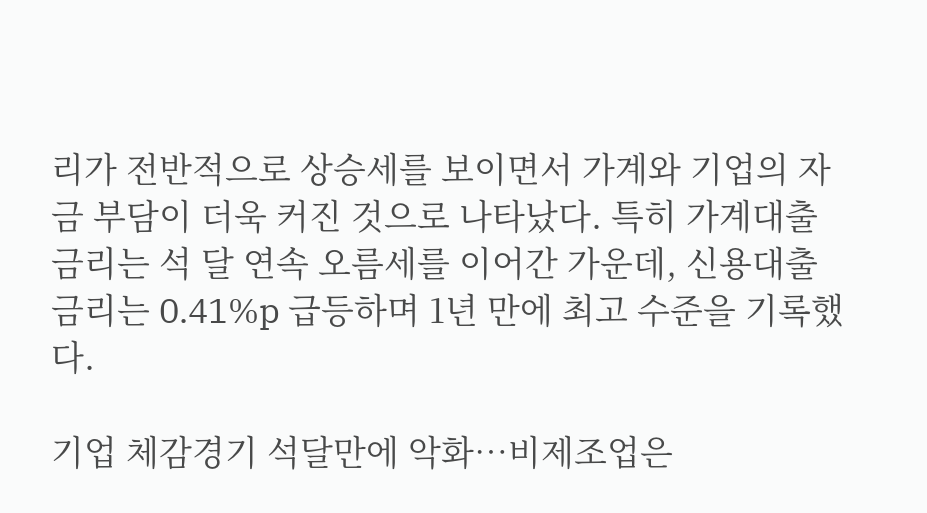리가 전반적으로 상승세를 보이면서 가계와 기업의 자금 부담이 더욱 커진 것으로 나타났다. 특히 가계대출 금리는 석 달 연속 오름세를 이어간 가운데, 신용대출 금리는 0.41%p 급등하며 1년 만에 최고 수준을 기록했다.

기업 체감경기 석달만에 악화…비제조업은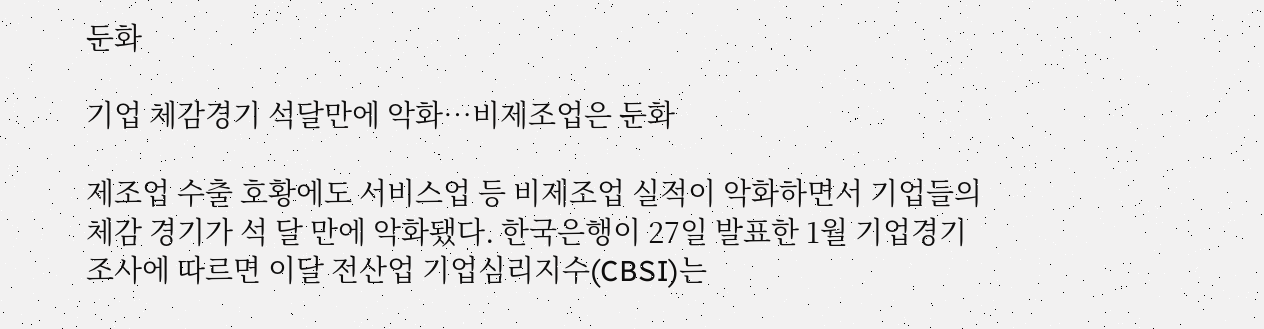둔화

기업 체감경기 석달만에 악화…비제조업은 둔화

제조업 수출 호황에도 서비스업 등 비제조업 실적이 악화하면서 기업들의 체감 경기가 석 달 만에 악화됐다. 한국은행이 27일 발표한 1월 기업경기조사에 따르면 이달 전산업 기업심리지수(CBSI)는